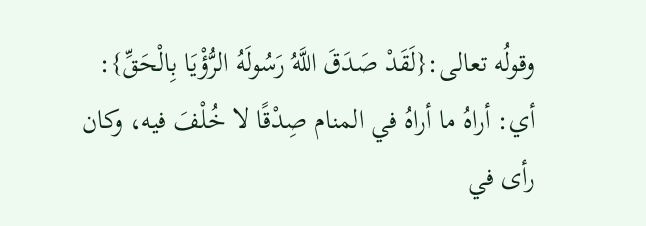وقولُه تعالى:{لَقَدْ صَدَقَ اللَّهُ رَسُولَهُ الرُّؤْيَا بِالْحَقِّ}: أي: أراهُ ما أراهُ في المنام صِدْقًا لا خُلْفَ فيه، وكان رأى في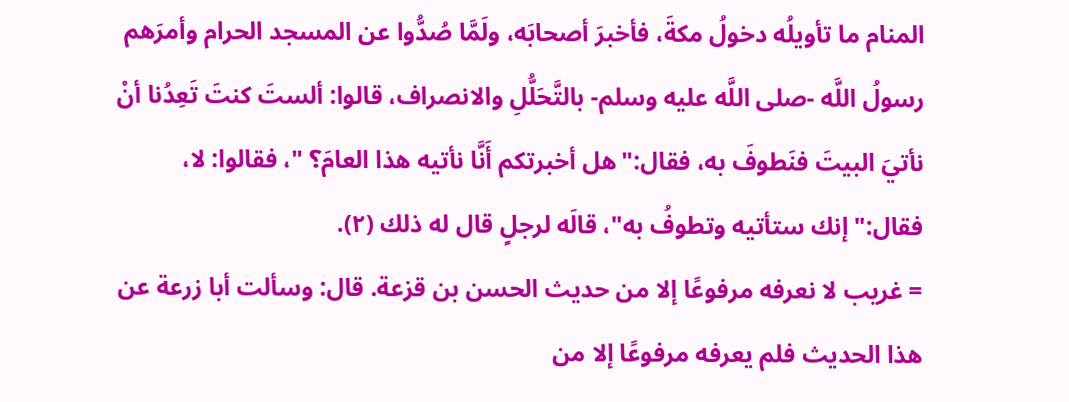المنام ما تأويلُه دخولُ مكةَ، فأخبرَ أصحابَه، ولَمَّا صُدُّوا عن المسجد الحرام وأمرَهم رسولُ اللَّه -صلى اللَّه عليه وسلم- بالتَّحَلُّلِ والانصراف، قالوا: ألستَ كنتَ تَعِدُنا أنْ نأتيَ البيتَ فنَطوفَ به، فقال:"هل أخبرتكم أَنَّا نأتيه هذا العامَ؟ "، فقالوا: لا، فقال:"إنك ستأتيه وتطوفُ به"، قالَه لرجلٍ قال له ذلك (٢).
= غريب لا نعرفه مرفوعًا إلا من حديث الحسن بن قزعة. قال: وسألت أبا زرعة عن هذا الحديث فلم يعرفه مرفوعًا إلا من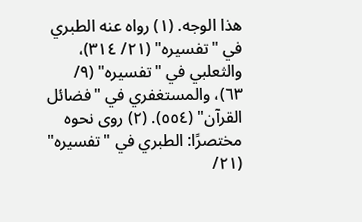هذا الوجه. (١) رواه عنه الطبري في "تفسيره" (٢١/ ٣١٤)، والثعلبي في "تفسيره" (٩/ ٦٣)، والمستغفري في "فضائل القرآن" (٥٥٤). (٢) روى نحوه مختصرًا: الطبري في "تفسيره" (٢١/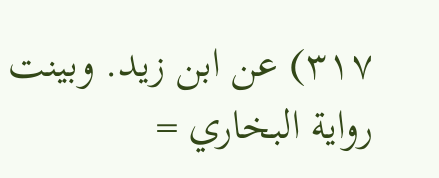٣١٧) عن ابن زيد. وبينت رواية البخاري =